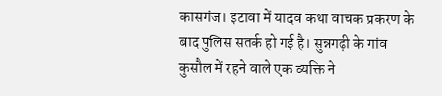कासगंज। इटावा में यादव कथा वाचक प्रकरण के बाद पुलिस सतर्क हो गई है। सुन्नगढ़ी के गांव कुसौल में रहने वाले एक व्यक्ति ने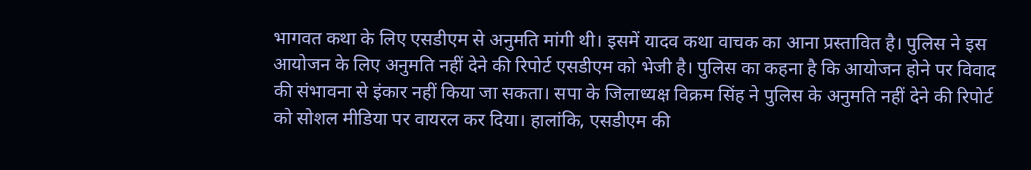भागवत कथा के लिए एसडीएम से अनुमति मांगी थी। इसमें यादव कथा वाचक का आना प्रस्तावित है। पुलिस ने इस आयोजन के लिए अनुमति नहीं देने की रिपोर्ट एसडीएम को भेजी है। पुलिस का कहना है कि आयोजन होने पर विवाद की संभावना से इंकार नहीं किया जा सकता। सपा के जिलाध्यक्ष विक्रम सिंह ने पुलिस के अनुमति नहीं देने की रिपोर्ट को सोशल मीडिया पर वायरल कर दिया। हालांकि, एसडीएम की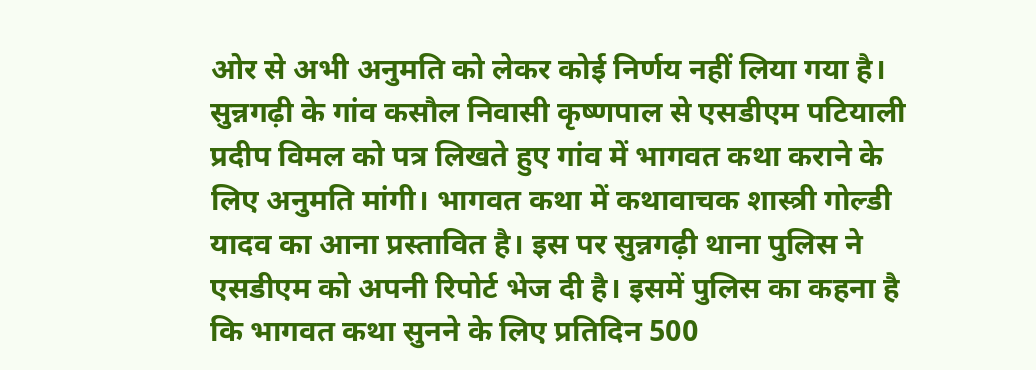ओर से अभी अनुमति को लेकर कोई निर्णय नहीं लिया गया है। सुन्नगढ़ी के गांव कसौल निवासी कृष्णपाल से एसडीएम पटियाली प्रदीप विमल को पत्र लिखते हुए गांव में भागवत कथा कराने के लिए अनुमति मांगी। भागवत कथा में कथावाचक शास्त्री गोल्डी यादव का आना प्रस्तावित है। इस पर सुन्नगढ़ी थाना पुलिस ने एसडीएम को अपनी रिपोर्ट भेज दी है। इसमें पुलिस का कहना है कि भागवत कथा सुनने के लिए प्रतिदिन 500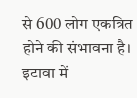से 600 लोग एकत्रित होने की संभावना है। इटावा में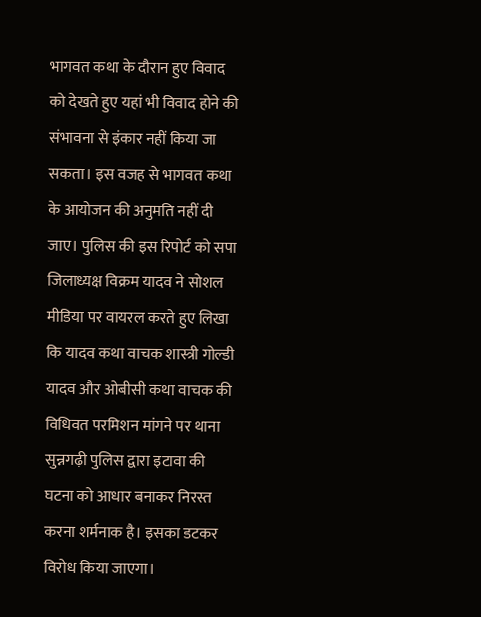भागवत कथा के दौरान हुए विवाद को देखते हुए यहां भी विवाद होने की संभावना से इंकार नहीं किया जा सकता। इस वजह से भागवत कथा के आयोजन की अनुमति नहीं दी जाए। पुलिस की इस रिपोर्ट को सपा जिलाध्यक्ष विक्रम यादव ने सोशल मीडिया पर वायरल करते हुए लिखा कि यादव कथा वाचक शास्त्री गोल्डी यादव और ओबीसी कथा वाचक की विधिवत परमिशन मांगने पर थाना सुन्नगढ़ी पुलिस द्वारा इटावा की घटना को आधार बनाकर निरस्त करना शर्मनाक है। इसका डटकर विरोध किया जाएगा।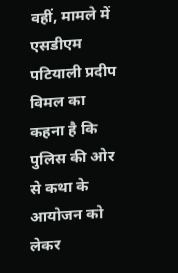वहीं, मामले में एसडीएम पटियाली प्रदीप विमल का कहना है कि पुलिस की ओर से कथा के आयोजन को लेकर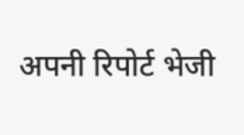अपनी रिपोर्ट भेजी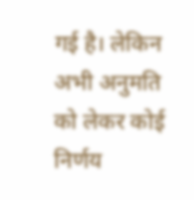गई है। लेकिन अभी अनुमति को लेकर कोई निर्णय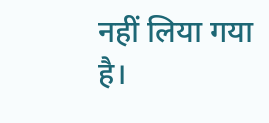नहीं लिया गया है।